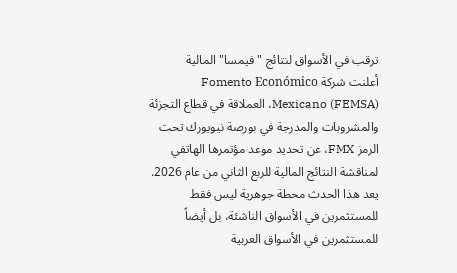ترقب في الأسواق لنتائج "فيمسا" المالية
أعلنت شركة Fomento Económico Mexicano (FEMSA)، العملاقة في قطاع التجزئة والمشروبات والمدرجة في بورصة نيويورك تحت الرمز FMX، عن تحديد موعد مؤتمرها الهاتفي لمناقشة النتائج المالية للربع الثاني من عام 2026. يعد هذا الحدث محطة جوهرية ليس فقط للمستثمرين في الأسواق الناشئة، بل أيضاً للمستثمرين في الأسواق العربية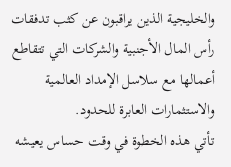والخليجية الذين يراقبون عن كثب تدفقات رأس المال الأجنبية والشركات التي تتقاطع أعمالها مع سلاسل الإمداد العالمية والاستثمارات العابرة للحدود.
تأتي هذه الخطوة في وقت حساس يعيشه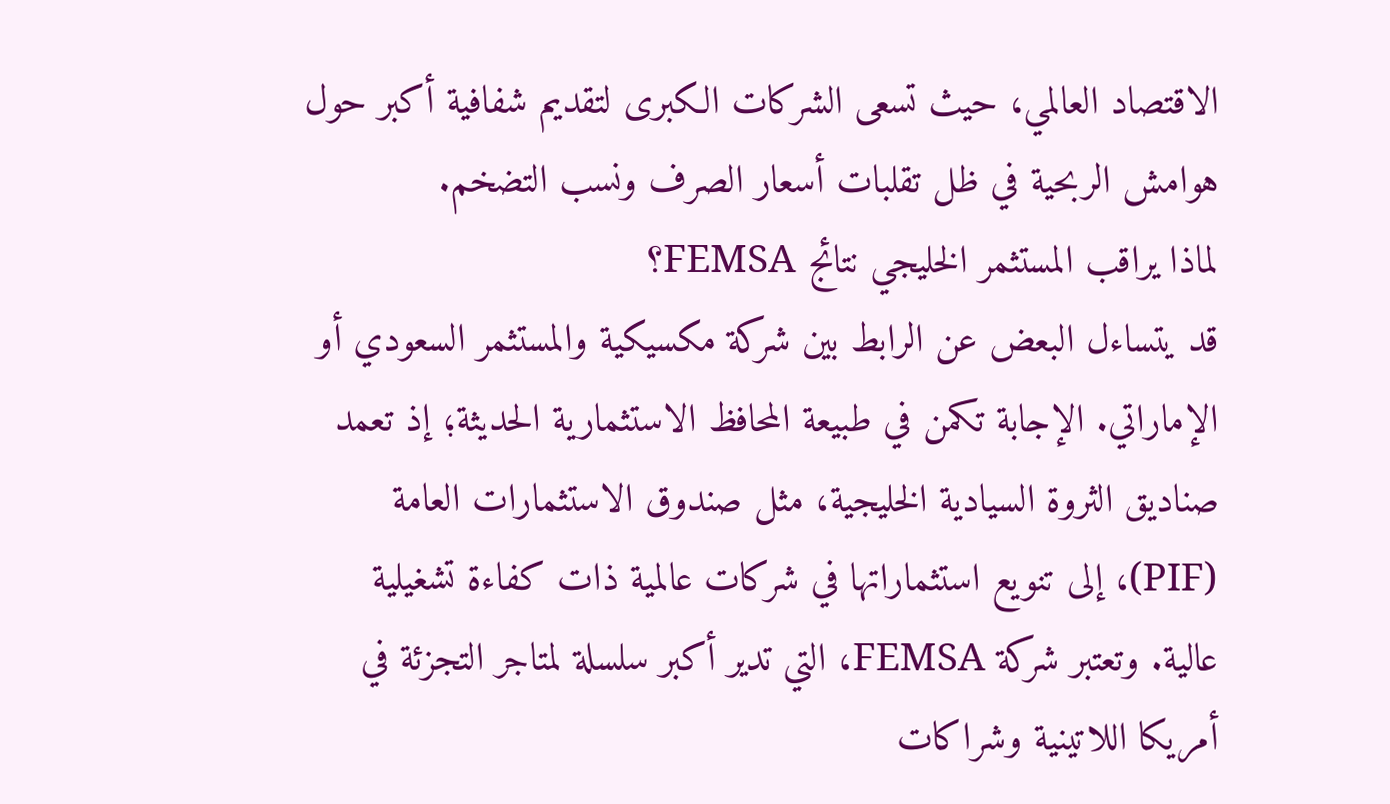الاقتصاد العالمي، حيث تسعى الشركات الكبرى لتقديم شفافية أكبر حول هوامش الربحية في ظل تقلبات أسعار الصرف ونسب التضخم.
لماذا يراقب المستثمر الخليجي نتائج FEMSA؟
قد يتساءل البعض عن الرابط بين شركة مكسيكية والمستثمر السعودي أو الإماراتي. الإجابة تكمن في طبيعة المحافظ الاستثمارية الحديثة؛ إذ تعمد صناديق الثروة السيادية الخليجية، مثل صندوق الاستثمارات العامة (PIF)، إلى تنويع استثماراتها في شركات عالمية ذات كفاءة تشغيلية عالية. وتعتبر شركة FEMSA، التي تدير أكبر سلسلة لمتاجر التجزئة في أمريكا اللاتينية وشراكات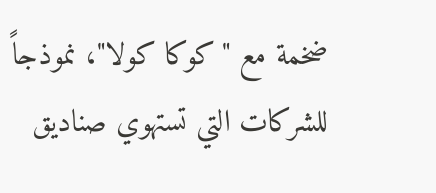ضخمة مع "كوكا كولا"، نموذجاً للشركات التي تستهوي صناديق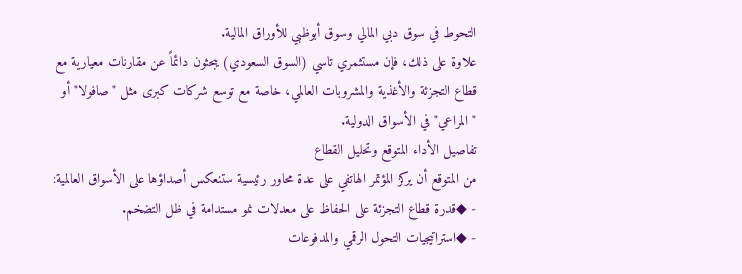التحوط في سوق دبي المالي وسوق أبوظبي للأوراق المالية.
علاوة على ذلك، فإن مستثمري تاسي (السوق السعودي) يبحثون دائماً عن مقارنات معيارية مع قطاع التجزئة والأغذية والمشروبات العالمي، خاصة مع توسع شركات كبرى مثل "صافولا" أو "المراعي" في الأسواق الدولية.
تفاصيل الأداء المتوقع وتحليل القطاع
من المتوقع أن يركز المؤتمر الهاتفي على عدة محاور رئيسية ستنعكس أصداؤها على الأسواق العالمية:
- ◆قدرة قطاع التجزئة على الحفاظ على معدلات نمو مستدامة في ظل التضخم.
- ◆استراتيجيات التحول الرقمي والمدفوعات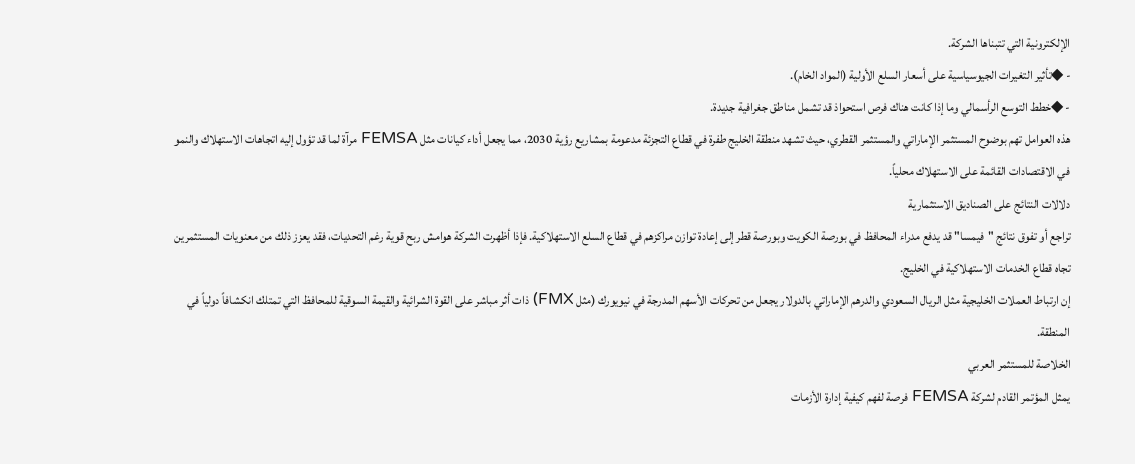الإلكترونية التي تتبناها الشركة.
- ◆تأثير التغيرات الجيوسياسية على أسعار السلع الأولية (المواد الخام).
- ◆خطط التوسع الرأسمالي وما إذا كانت هناك فرص استحواذ قد تشمل مناطق جغرافية جديدة.
هذه العوامل تهم بوضوح المستثمر الإماراتي والمستثمر القطري، حيث تشهد منطقة الخليج طفرة في قطاع التجزئة مدعومة بمشاريع رؤية 2030، مما يجعل أداء كيانات مثل FEMSA مرآة لما قد تؤول إليه اتجاهات الاستهلاك والنمو في الاقتصادات القائمة على الاستهلاك محلياً.
دلالات النتائج على الصناديق الاستثمارية
تراجع أو تفوق نتائج "فيمسا" قد يدفع مدراء المحافظ في بورصة الكويت وبورصة قطر إلى إعادة توازن مراكزهم في قطاع السلع الاستهلاكية. فإذا أظهرت الشركة هوامش ربح قوية رغم التحديات، فقد يعزز ذلك من معنويات المستثمرين تجاه قطاع الخدمات الاستهلاكية في الخليج.
إن ارتباط العملات الخليجية مثل الريال السعودي والدرهم الإماراتي بالدولار يجعل من تحركات الأسهم المدرجة في نيويورك (مثل FMX) ذات أثر مباشر على القوة الشرائية والقيمة السوقية للمحافظ التي تمتلك انكشافاً دولياً في المنطقة.
الخلاصة للمستثمر العربي
يمثل المؤتمر القادم لشركة FEMSA فرصة لفهم كيفية إدارة الأزمات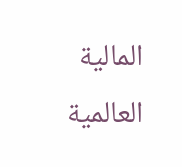المالية العالمية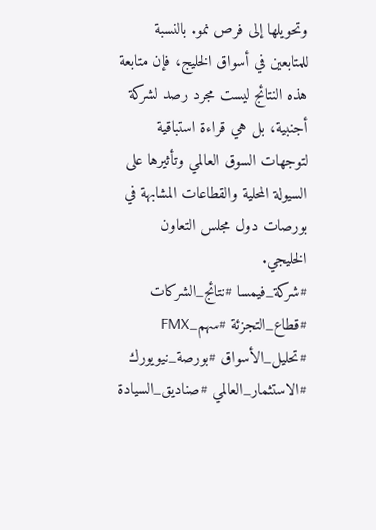وتحويلها إلى فرص نمو. بالنسبة للمتابعين في أسواق الخليج، فإن متابعة هذه النتائج ليست مجرد رصد لشركة أجنبية، بل هي قراءة استباقية لتوجهات السوق العالمي وتأثيرها على السيولة المحلية والقطاعات المشابهة في بورصات دول مجلس التعاون الخليجي.
#شركة_فيمسا #نتائج_الشركات #قطاع_التجزئة #سهم_FMX #تحليل_الأسواق #بورصة_نيويورك #الاستثمار_العالمي #صناديق_السيادة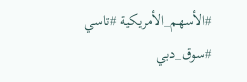#الأسهم_الأمريكية #تاسي #سوق_دبي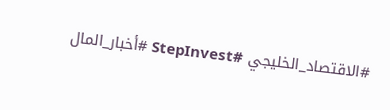#الاقتصاد_الخليجي #StepInvest #أخبار_المال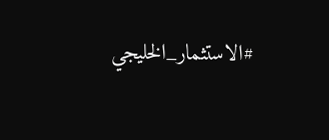#الاستثمار_الخليجي